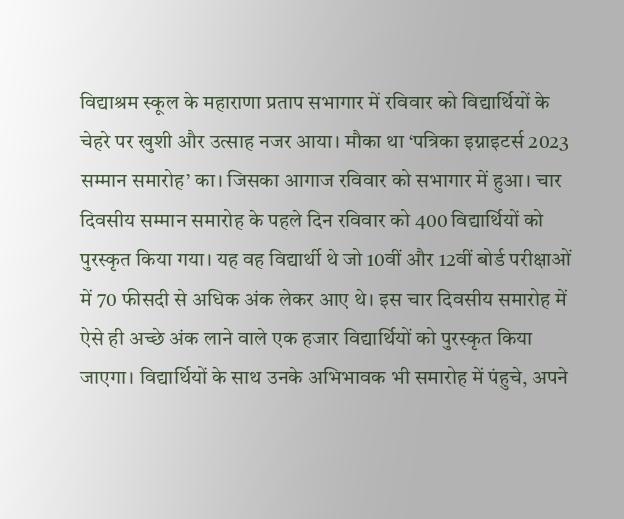विद्याश्रम स्कूल के महाराणा प्रताप सभागार में रविवार को विद्यार्थियों के चेहरे पर खुशी और उत्साह नजर आया। मौका था ‘पत्रिका इग्नाइटर्स 2023 सम्मान समारोह’ का। जिसका आगाज रविवार को सभागार में हुआ। चार दिवसीय सम्मान समारोह के पहले दिन रविवार को 400 विद्यार्थियों को पुरस्कृत किया गया। यह वह विद्यार्थी थे जो 10वीं और 12वीं बोर्ड परीक्षाओं में 70 फीसदी से अधिक अंक लेकर आए थे। इस चार दिवसीय समारोह में ऐसे ही अच्छे अंक लाने वाले एक हजार विद्यार्थियों को पुरस्कृत किया जाएगा। विद्यार्थियों के साथ उनके अभिभावक भी समारोह में पंहुचे, अपने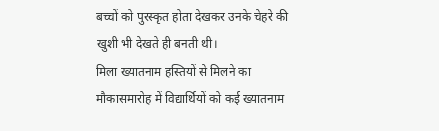बच्चों को पुरस्कृत होता देखकर उनके चेहरे की खुशी भी देखते ही बनती थी।
मिला ख्यातनाम हस्तियों से मिलने का मौकासमारोह में विद्यार्थियों को कई ख्यातनाम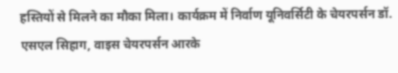हस्तियों से मिलने का मौका मिला। कार्यक्रम में निर्वाण यूनिवर्सिटी के चेयरपर्सन डॉ. एसएल सिहाग, वाइस चेयरपर्सन आरके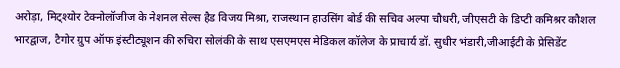अरोड़ा, मिट्श्योर टेक्नोलॉजीज के नेशनल सेल्स हैड विजय मिश्रा, राजस्थान हाउसिंग बोर्ड की सचिव अल्पा चौधरी, जीएसटी के डिप्टी कमिश्रर कौशल भारद्वाज, टैगोर ग्रुप ऑफ इंस्टीट्यूशन की रुचिरा सोलंकी के साथ एसएमएस मेडिकल कॉलेज के प्राचार्य डॉ. सुधीर भंडारी,जीआईटी के प्रेसिडेंट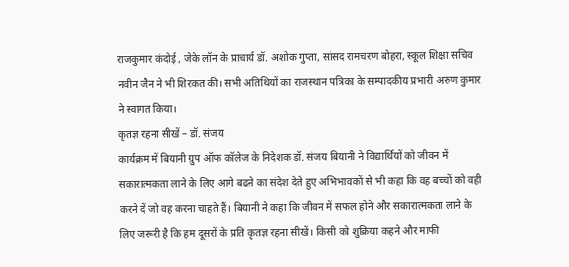राजकुमार कंदोई , जेके लॉन के प्राचार्य डॉ. अशोक गुप्ता, सांसद रामचरण बोहरा, स्कूल शिक्षा सचिव नवीन जैन ने भी शिरकत की। सभी अतिथियों का राजस्थान पत्रिका के सम्पादकीय प्रभारी अरुण कुमार ने स्वागत किया।
कृतज्ञ रहना सीखें – डॉ. संजय
कार्यक्रम में बियानी ग्रुप ऑफ कॉलेज के निदेशक डॉ. संजय बियानी ने विद्यार्थियों को जीवन में सकारात्मकता लाने के लिए आगे बढऩे का संदेश देते हुए अभिभावकों से भी कहा कि वह बच्चों को वही करने दें जो वह करना चाहते हैं। बियानी ने कहा कि जीवन में सफल होने और सकारात्मकता लाने के लिए जरूरी है कि हम दूसरों के प्रति कृतज्ञ रहना सीखें। किसी को शुक्रिया कहने और माफी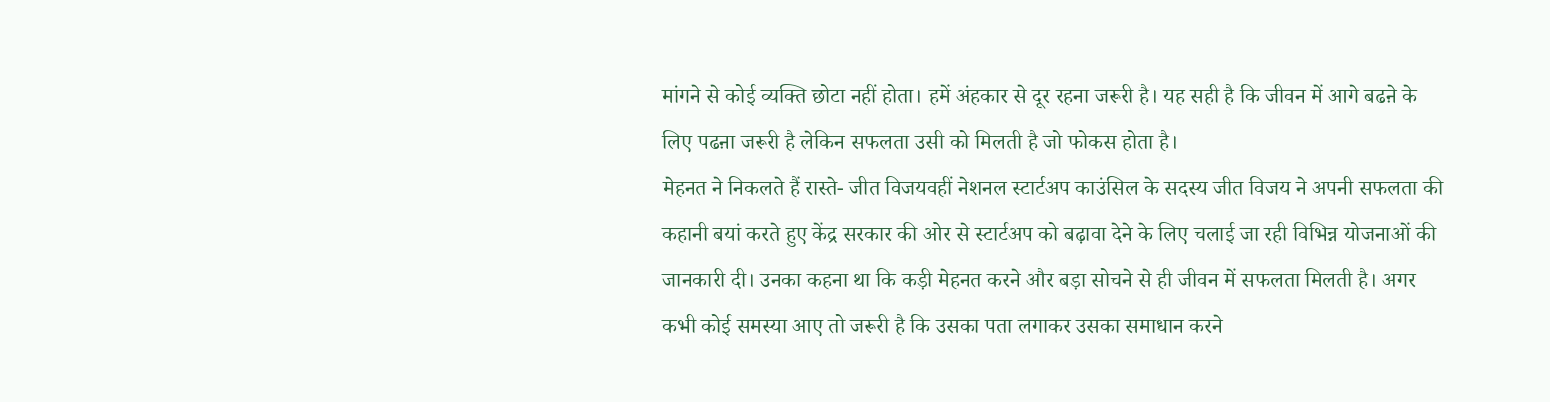मांगने से कोई व्यक्ति छोटा नहीं होता। हमें अंहकार से दूर रहना जरूरी है। यह सही है कि जीवन में आगे बढऩे के लिए पढऩा जरूरी है लेकिन सफलता उसी को मिलती है जो फोकस होता है।
मेहनत ने निकलते हैं रास्ते- जीत विजयवहीं नेशनल स्टार्टअप काउंसिल के सदस्य जीत विजय ने अपनी सफलता की कहानी बयां करते हुए केंद्र सरकार की ओर से स्टार्टअप को बढ़ावा देने के लिए चलाई जा रही विभिन्न योजनाओं की जानकारी दी। उनका कहना था कि कड़ी मेहनत करने और बड़ा सोचने से ही जीवन में सफलता मिलती है। अगर कभी कोई समस्या आए तो जरूरी है कि उसका पता लगाकर उसका समाधान करने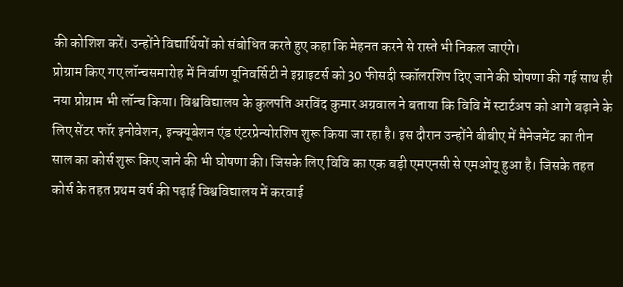की कोशिश करें। उन्होंने विद्यार्थियों को संबोधित करते हुए कहा कि मेहनत करने से रास्ते भी निकल जाएंगे।
प्रोग्राम किए गए लॉन्चसमारोह में निर्वाण यूनिवर्सिटी ने इग्नाइटर्स को 30 फीसदी स्कॉलरशिप दिए जाने की घोषणा की गई साथ ही नया प्रोग्राम भी लॉन्च किया। विश्वविद्यालय के कुलपति अरविंद कुमार अग्रवाल ने बताया कि विवि में स्टार्टअप को आगे बढ़ाने के लिए सेंटर फॉर इनोवेशन, इन्क्यूबेशन एंड एंटरप्रेन्योरशिप शुरू किया जा रहा है। इस दौरान उन्होंने बीबीए में मैनेजमेंट का तीन साल का कोर्स शुरू किए जाने की भी घोषणा की। जिसके लिए विवि का एक बड़ी एमएनसी से एमओयू हुआ है। जिसके तहत कोर्स के तहत प्रथम वर्ष की पढ़ाई विश्वविद्यालय में करवाई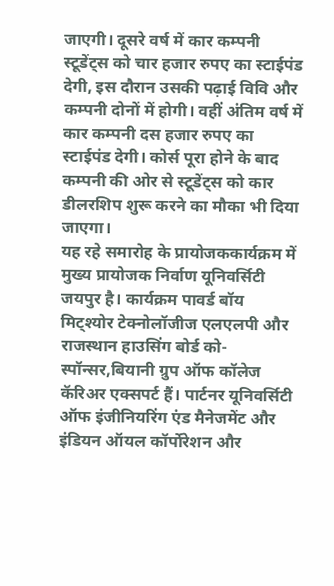जाएगी। दूसरे वर्ष में कार कम्पनी स्टूडेंट्स को चार हजार रुपए का स्टाईपंड देगी, इस दौरान उसकी पढ़ाई विवि और कम्पनी दोनों में होगी। वहीं अंतिम वर्ष में कार कम्पनी दस हजार रुपए का स्टाईपंड देगी। कोर्स पूरा होने के बाद कम्पनी की ओर से स्टूडेंट्स को कार डीलरशिप शुरू करने का मौका भी दिया जाएगा।
यह रहे समारोह के प्रायोजककार्यक्रम में मुख्य प्रायोजक निर्वाण यूनिवर्सिटी जयपुर है। कार्यक्रम पावर्ड बॉय मिट्श्योर टेक्नोलॉजीज एलएलपी और राजस्थान हाउसिंग बोर्ड को-स्पॉन्सर,बियानी ग्रुप ऑफ कॉलेज कॅरिअर एक्सपर्ट हैं। पार्टनर यूनिवर्सिटी ऑफ इंजीनियरिंग एंड मैनेजमेंट और इंडियन ऑयल कॉर्पोरेशन और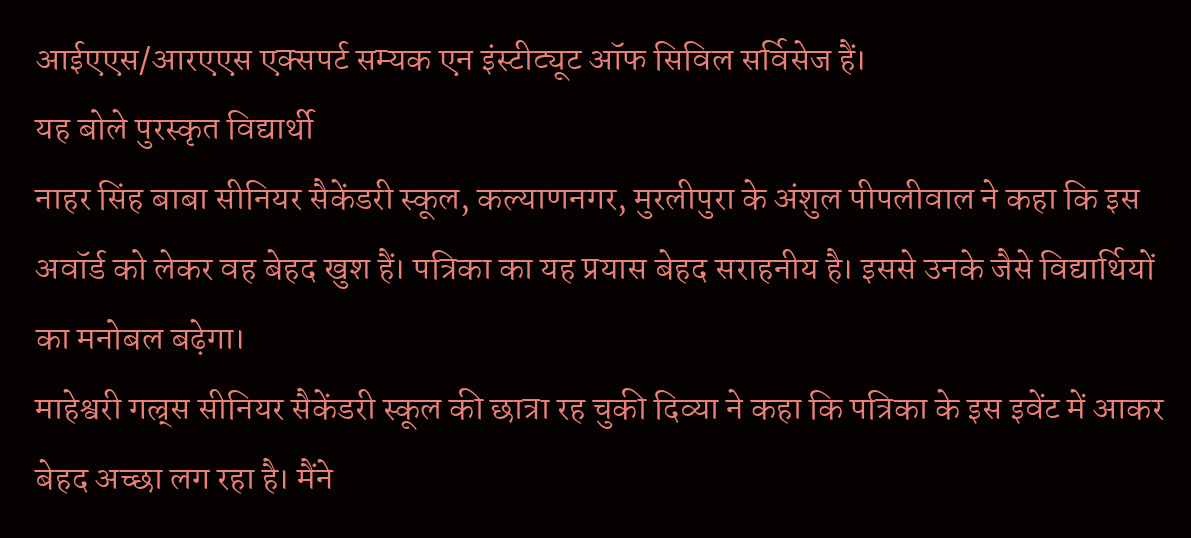आईएएस/आरएएस एक्सपर्ट सम्यक एन इंस्टीट्यूट ऑफ सिविल सर्विसेज हैं।
यह बोले पुरस्कृत विद्यार्थी
नाहर सिंह बाबा सीनियर सैकेंडरी स्कूल, कल्याणनगर, मुरलीपुरा के अंशुल पीपलीवाल ने कहा कि इस अवॉर्ड को लेकर वह बेहद खुश हैं। पत्रिका का यह प्रयास बेहद सराहनीय है। इससे उनके जैसे विद्यार्थियों का मनोबल बढ़ेगा।
माहेश्वरी गल्र्स सीनियर सैकेंडरी स्कूल की छात्रा रह चुकी दिव्या ने कहा कि पत्रिका के इस इवेंट में आकर बेहद अच्छा लग रहा है। मैंने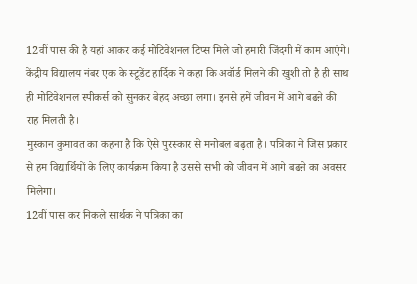12वीं पास की है यहां आकर कई मोटिवेशनल टिप्स मिले जो हमारी जिंदगी में काम आएंगे।
केंद्रीय विद्यालय नंबर एक के स्टूडेंट हार्दिक ने कहा कि अवॉर्ड मिलने की खुशी तो है ही साथ ही मोटिवेशनल स्पीकर्स को सुनकर बेहद अच्छा लगा। इनसे हमें जीवन में आगे बढऩे की राह मिलती है।
मुस्कान कुमावत का कहना है कि ऐसे पुरस्कार से मनोबल बढ़ता है। पत्रिका ने जिस प्रकार से हम विद्यार्थियों के लिए कार्यक्रम किया है उससे सभी को जीवन में आगे बढऩे का अवसर मिलेगा।
12वीं पास कर निकले सार्थक ने पत्रिका का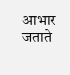आभार जताते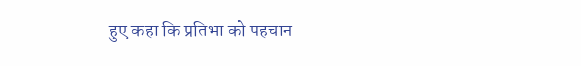हुए कहा कि प्रतिभा को पहचान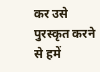कर उसे पुरस्कृत करने से हमें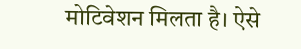मोटिवेशन मिलता है। ऐसे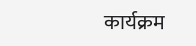कार्यक्रम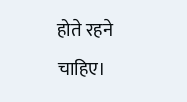होते रहने चाहिए।